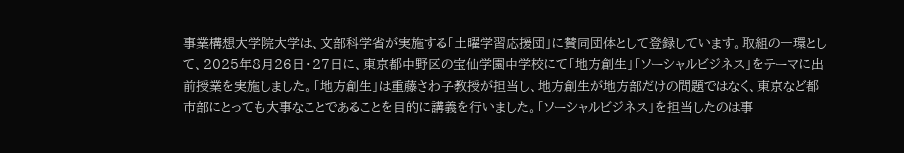事業構想大学院大学は、文部科学省が実施する「土曜学習応援団」に賛同団体として登録しています。取組の一環として、2025年8月26日・27日に、東京都中野区の宝仙学園中学校にて「地方創生」「ソーシャルビジネス」をテーマに出前授業を実施しました。「地方創生」は重藤さわ子教授が担当し、地方創生が地方部だけの問題ではなく、東京など都市部にとっても大事なことであることを目的に講義を行いました。「ソーシャルビジネス」を担当したのは事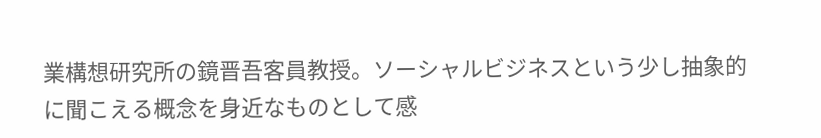業構想研究所の鏡晋吾客員教授。ソーシャルビジネスという少し抽象的に聞こえる概念を身近なものとして感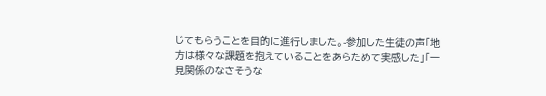じてもらうことを目的に進行しました。-参加した生徒の声「地方は様々な課題を抱えていることをあらためて実感した」「一見関係のなさそうな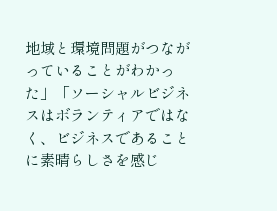地域と環境問題がつながっていることがわかった」「ソーシャルビジネスはボランティアではなく、ビジネスであることに素晴らしさを感じ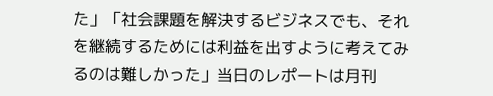た」「社会課題を解決するビジネスでも、それを継続するためには利益を出すように考えてみるのは難しかった」当日のレポートは月刊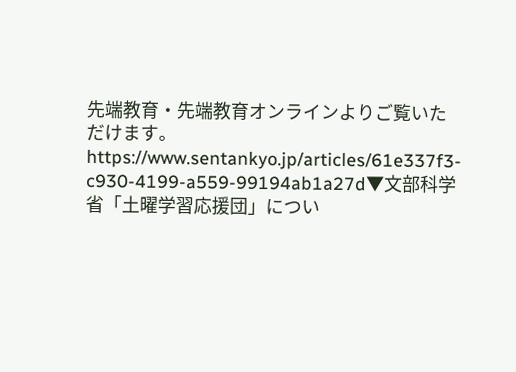先端教育・先端教育オンラインよりご覧いただけます。https://www.sentankyo.jp/articles/61e337f3-c930-4199-a559-99194ab1a27d▼文部科学省「土曜学習応援団」につい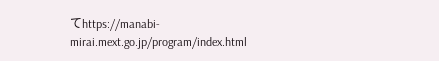てhttps://manabi-mirai.mext.go.jp/program/index.html